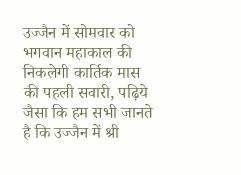उज्जैन में सोमवार को भगवान महाकाल की निकलेगी कार्तिक मास की पहली सवारी, पढ़िये
जैसा कि हम सभी जानते है कि उज्जैन में श्री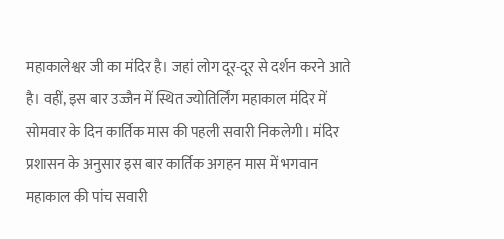महाकालेश्वर जी का मंदिर है। जहां लोग दूर-दूर से दर्शन करने आते है। वहीं, इस बार उज्जैन में स्थित ज्योतिर्लिंग महाकाल मंदिर में सोमवार के दिन कार्तिक मास की पहली सवारी निकलेगी। मंदिर प्रशासन के अनुसार इस बार कार्तिक अगहन मास में भगवान महाकाल की पांच सवारी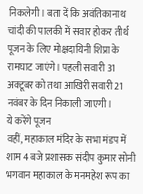निकलेगी। बता दें कि अवंतिकानाथ चांदी की पालकी में सवार होकर तीर्थ पूजन के लिए मोक्षदायिनी शिप्रा के रामघाट जाएंगे। पहली सवारी 31 अक्टूबर को तथा आखिरी सवारी 21 नवंबर के दिन निकाली जाएगी।
ये करेंगे पूजन
वहीं, महाकाल मंदिर के सभा मंडप में शाम 4 बजे प्रशासक संदीप कुमार सोनी भगवान महाकाल के मनमहेश रूप का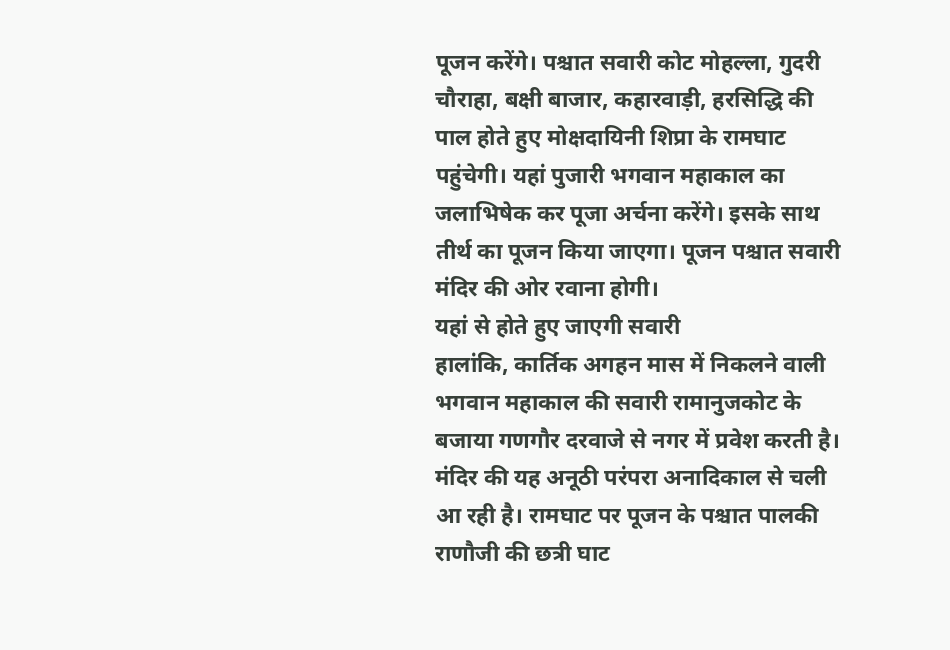पूजन करेंगे। पश्चात सवारी कोट मोहल्ला, गुदरी चौराहा, बक्षी बाजार, कहारवाड़ी, हरसिद्धि की पाल होते हुए मोक्षदायिनी शिप्रा के रामघाट पहुंचेगी। यहां पुजारी भगवान महाकाल का जलाभिषेक कर पूजा अर्चना करेंगे। इसके साथ तीर्थ का पूजन किया जाएगा। पूजन पश्चात सवारी मंदिर की ओर रवाना होगी।
यहां से होते हुए जाएगी सवारी
हालांकि, कार्तिक अगहन मास में निकलने वाली भगवान महाकाल की सवारी रामानुजकोट के बजाया गणगौर दरवाजे से नगर में प्रवेश करती है। मंदिर की यह अनूठी परंपरा अनादिकाल से चली आ रही है। रामघाट पर पूजन के पश्चात पालकी राणौजी की छत्री घाट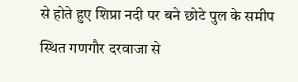से होते हुए शिप्रा नदी पर बने छोटे पुल के समीप स्थित गणगौर दरवाजा से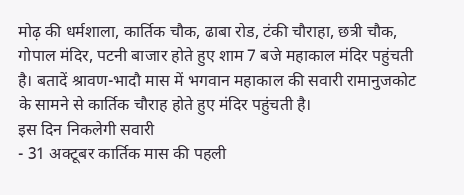मोढ़ की धर्मशाला, कार्तिक चौक, ढाबा रोड, टंकी चौराहा, छत्री चौक, गोपाल मंदिर, पटनी बाजार होते हुए शाम 7 बजे महाकाल मंदिर पहुंचती है। बतादें श्रावण-भादौ मास में भगवान महाकाल की सवारी रामानुजकोट के सामने से कार्तिक चौराह होते हुए मंदिर पहुंचती है।
इस दिन निकलेगी सवारी
- 31 अक्टूबर कार्तिक मास की पहली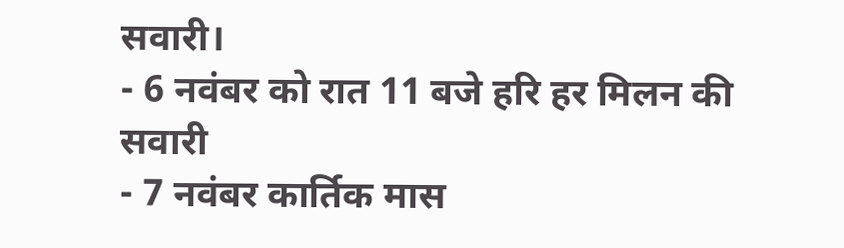सवारी।
- 6 नवंबर को रात 11 बजे हरि हर मिलन की सवारी
- 7 नवंबर कार्तिक मास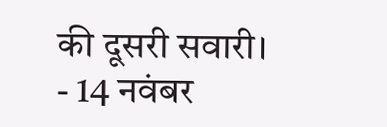की दूसरी सवारी।
- 14 नवंबर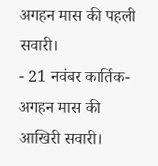अगहन मास की पहली सवारी।
- 21 नवंबर कार्तिक-अगहन मास की आखिरी सवारी।